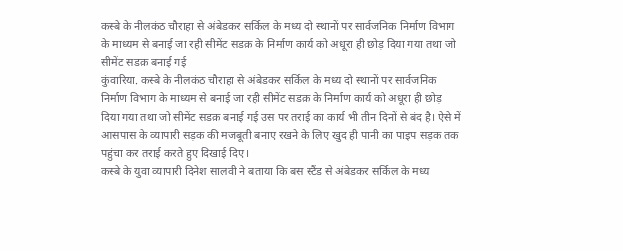कस्बे के नीलकंठ चौराहा से अंबेडकर सर्किल के मध्य दो स्थानों पर सार्वजनिक निर्माण विभाग के माध्यम से बनाई जा रही सीमेंट सडक़ के निर्माण कार्य को अधूरा ही छोड़ दिया गया तथा जो सीमेंट सडक़ बनाई गई
कुंवारिया. कस्बे के नीलकंठ चौराहा से अंबेडकर सर्किल के मध्य दो स्थानों पर सार्वजनिक निर्माण विभाग के माध्यम से बनाई जा रही सीमेंट सडक़ के निर्माण कार्य को अधूरा ही छोड़ दिया गया तथा जो सीमेंट सडक़ बनाई गई उस पर तराई का कार्य भी तीन दिनों से बंद है। ऐसे में आसपास के व्यापारी सड़क की मजबूती बनाए रखने के लिए खुद ही पानी का पाइप सड़क तक पहुंचा कर तराई करते हुए दिखाई दिए।
कस्बे के युवा व्यापारी दिनेश सालवी ने बताया कि बस स्टैंड से अंबेडकर सर्किल के मध्य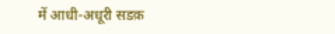में आधी-अधूरी सडक़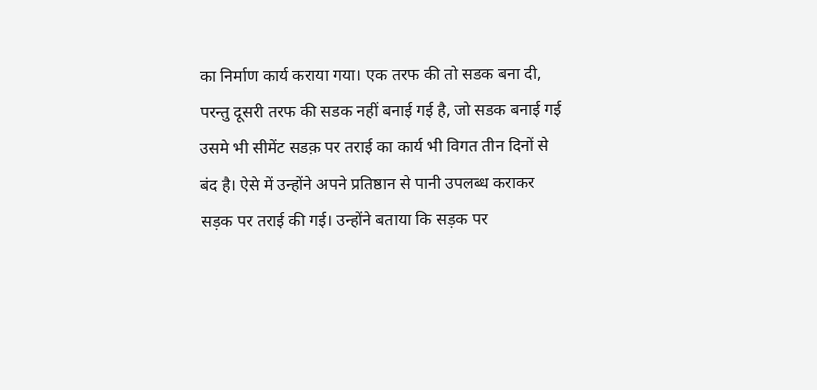का निर्माण कार्य कराया गया। एक तरफ की तो सडक बना दी, परन्तु दूसरी तरफ की सडक नहीं बनाई गई है, जो सडक बनाई गई उसमे भी सीमेंट सडक़ पर तराई का कार्य भी विगत तीन दिनों से बंद है। ऐसे में उन्होंने अपने प्रतिष्ठान से पानी उपलब्ध कराकर सड़क पर तराई की गई। उन्होंने बताया कि सड़क पर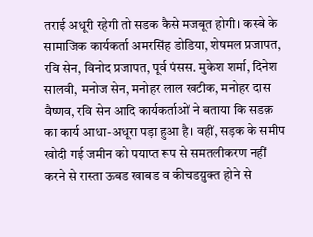तराई अधूरी रहेगी तो सडक कैसे मजबूत होगी। कस्बे के सामाजिक कार्यकर्ता अमरसिंह डोडिया, शेषमल प्रजापत, रवि सेन, विनोद प्रजापत, पूर्व पंसस. मुकेश शर्मा, दिनेश सालवी, मनोज सेन, मनोहर लाल खटीक, मनोहर दास वैष्णव, रवि सेन आदि कार्यकर्ताओं ने बताया कि सडक़ का कार्य आधा-अधूरा पड़ा हुआ है। वहीं, सड़क के समीप खोदी गई जमीन को पयाप्त रूप से समतलीकरण नहीं करने से रास्ता ऊबड खाबड व कीचडय़ुक्त होने से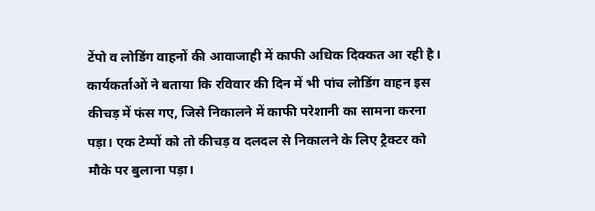टेंपो व लोडिंग वाहनों की आवाजाही में काफी अधिक दिक्कत आ रही है। कार्यकर्ताओं ने बताया कि रविवार की दिन में भी पांच लोडिंग वाहन इस कीचड़ में फंस गए, जिसे निकालने में काफी परेशानी का सामना करना पड़ा। एक टेम्पों को तो कीचड़ व दलदल से निकालने के लिए ट्रैक्टर को मौके पर बुलाना पड़ा।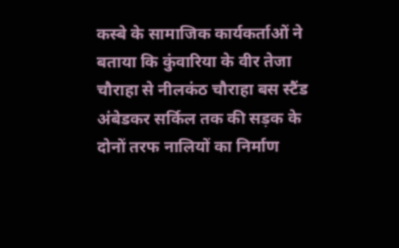कस्बे के सामाजिक कार्यकर्ताओं ने बताया कि कुंवारिया के वीर तेजा चौराहा से नीलकंठ चौराहा बस स्टैंड अंबेडकर सर्किल तक की सड़क के दोनों तरफ नालियों का निर्माण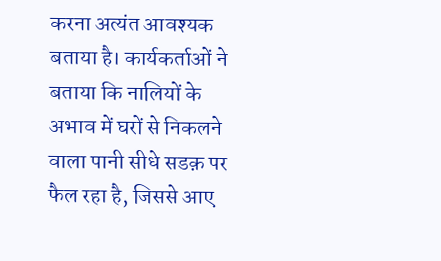करना अत्यंत आवश्यक बताया है। कार्यकर्ताओं ने बताया कि नालियों के अभाव में घरों से निकलने वाला पानी सीधे सडक़ पर फैल रहा है, जिससे आए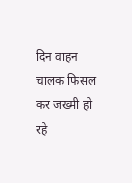दिन वाहन चालक फिसल कर जख्मी हो रहे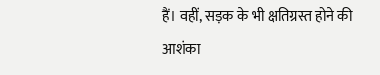हैं। वहीं, सड़क के भी क्षतिग्रस्त होने की आशंका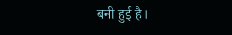बनी हुई है।